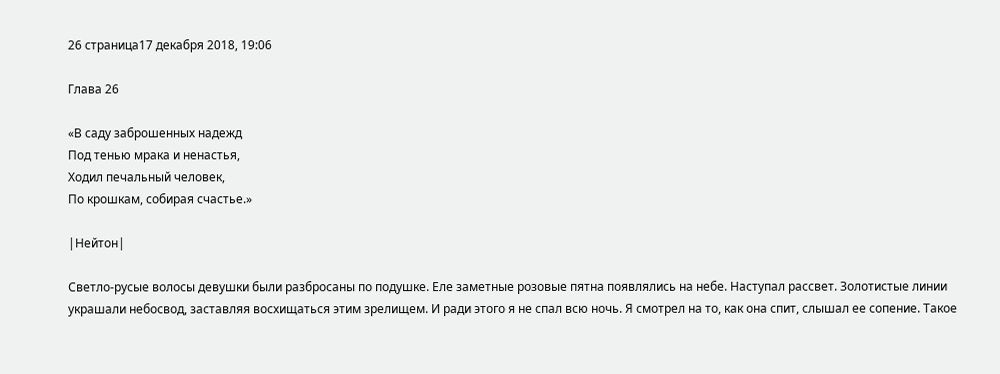26 страница17 декабря 2018, 19:06

Глава 26

«В саду заброшенных надежд
Под тенью мрака и ненастья,
Ходил печальный человек,
По крошкам, собирая счастье.»

|Нейтон|

Светло-русые волосы девушки были разбросаны по подушке. Еле заметные розовые пятна появлялись на небе. Наступал рассвет. Золотистые линии украшали небосвод, заставляя восхищаться этим зрелищем. И ради этого я не спал всю ночь. Я смотрел на то, как она спит, слышал ее сопение. Такое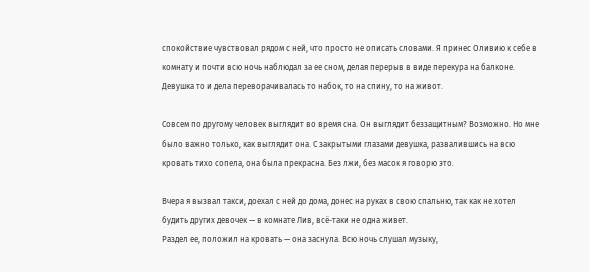спокойствие чувствовал рядом с ней, что просто не описать словами. Я принес Оливию к себе в комнату и почти всю ночь наблюдал за ее сном, делая перерыв в виде перекура на балконе. Девушка то и дела переворачивалась то набок, то на спину, то на живот.

Совсем по другому человек выглядит во время сна. Он выглядит беззащитным? Возможно. Но мне было важно только, как выглядит она. С закрытыми глазами девушка, развалившись на всю кровать тихо сопела, она была прекрасна. Без лжи, без масок я говорю это.

Вчера я вызвал такси, доехал с ней до дома, донес на руках в свою спальню, так как не хотел будить других девочек — в комнате Лив, всё-таки не одна живет.
Раздел ее, положил на кровать — она заснула. Всю ночь слушал музыку,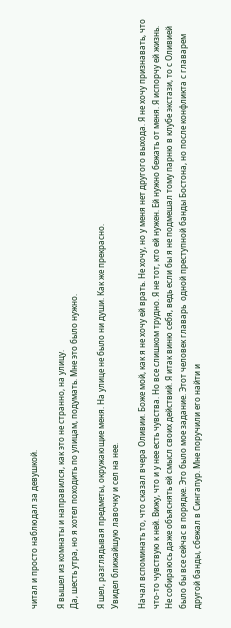читал и просто наблюдал за девушкой.

Я вышел из комнаты и направился, как это не странно, на улицу.
Да, шесть утра, но я хотел походить по улицам, подумать. Мне это было нужно.

Я шел, разглядывая предметы, окружающие меня. На улице не было ни души. Как же прекрасно.
Увидел ближайшую лавочку и сел на нее.

Начал вспоминать то, что сказал вчера Оливии. Боже мой, как я не хочу ей врать. Не хочу, но у меня нет другого выхода. Я не хочу признавать, что что-то чувствую к ней. Вижу, что и у нее есть чувства. Но все слишком трудно. Я не тот, кто ей нужен. Ей нужно бежать от меня. Я испорчу ей жизнь. Не собираюсь даже объяснять ей смысл своих действий. Я итак виню себя, ведь если бы я не подмешал тому парню в клубе экстази, то с Оливией было бы все сейчас в порядке. Это было мое задание. Этот человек главарь  одной преступной банды Бостона, но после конфликта с главарем другой банды, сбежал в Сингапур. Мне поручили его найти и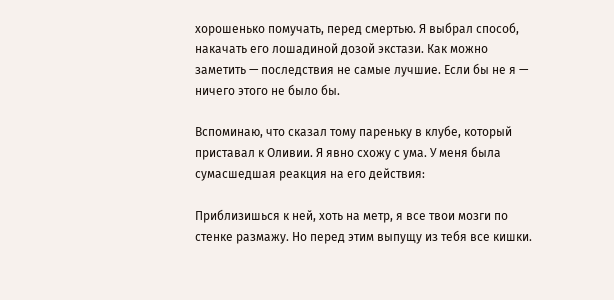хорошенько помучать, перед смертью. Я выбрал способ, накачать его лошадиной дозой экстази. Как можно заметить — последствия не самые лучшие. Если бы не я — ничего этого не было бы.

Вспоминаю, что сказал тому пареньку в клубе, который приставал к Оливии. Я явно схожу с ума. У меня была сумасшедшая реакция на его действия:

Приблизишься к ней, хоть на метр, я все твои мозги по стенке размажу. Но перед этим выпущу из тебя все кишки.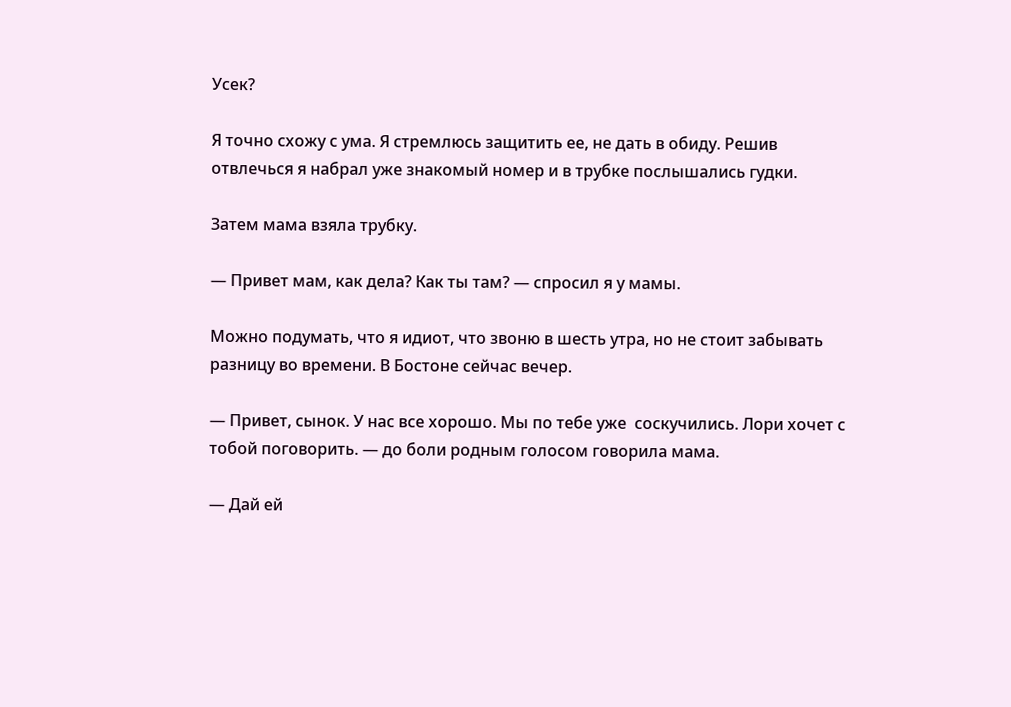Усек?

Я точно схожу с ума. Я стремлюсь защитить ее, не дать в обиду. Решив отвлечься я набрал уже знакомый номер и в трубке послышались гудки.

Затем мама взяла трубку.

— Привет мам, как дела? Как ты там? — спросил я у мамы.

Можно подумать, что я идиот, что звоню в шесть утра, но не стоит забывать разницу во времени. В Бостоне сейчас вечер.

— Привет, сынок. У нас все хорошо. Мы по тебе уже  соскучились. Лори хочет с тобой поговорить. — до боли родным голосом говорила мама.

— Дай ей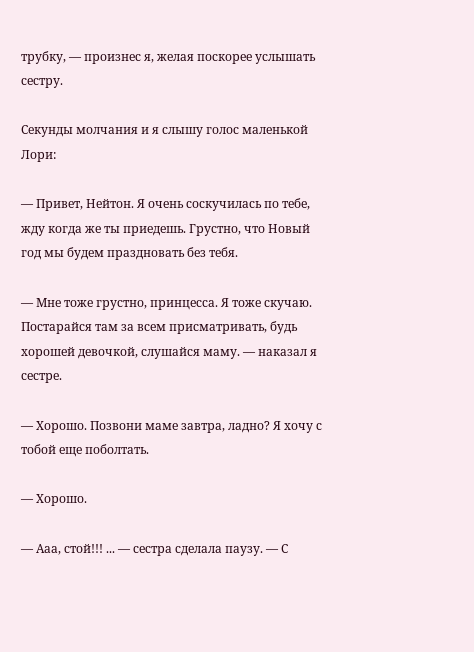трубку, — произнес я, желая поскорее услышать сестру.

Секунды молчания и я слышу голос маленькой Лори:

— Привет, Нейтон. Я очень соскучилась по тебе, жду когда же ты приедешь. Грустно, что Новый год мы будем праздновать без тебя.

— Мне тоже грустно, принцесса. Я тоже скучаю. Постарайся там за всем присматривать, будь хорошей девочкой, слушайся маму. — наказал я сестре.

— Хорошо. Позвони маме завтра, ладно? Я хочу с тобой еще поболтать.

— Хорошо.

— Ааа, стой!!! ... — сестра сделала паузу. — С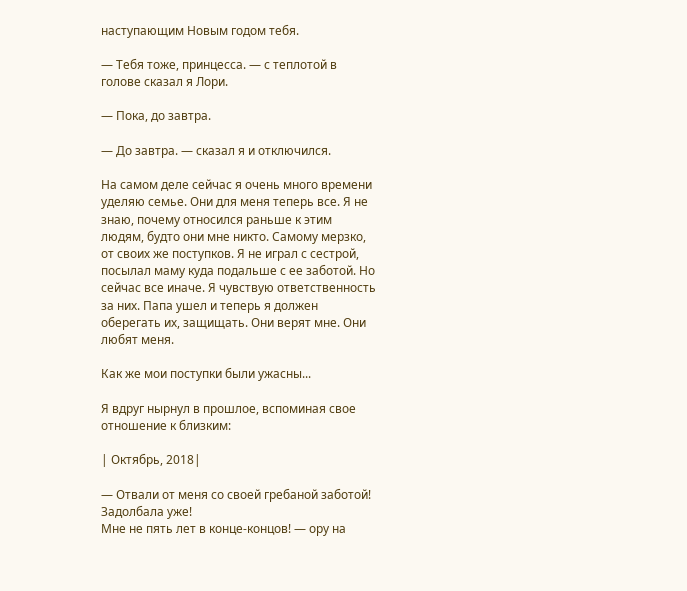наступающим Новым годом тебя.

— Тебя тоже, принцесса. — с теплотой в голове сказал я Лори.

— Пока, до завтра.

— До завтра. — сказал я и отключился.

На самом деле сейчас я очень много времени уделяю семье. Они для меня теперь все. Я не знаю, почему относился раньше к этим людям, будто они мне никто. Самому мерзко, от своих же поступков. Я не играл с сестрой, посылал маму куда подальше с ее заботой. Но сейчас все иначе. Я чувствую ответственность за них. Папа ушел и теперь я должен оберегать их, защищать. Они верят мне. Они любят меня.

Как же мои поступки были ужасны...

Я вдруг нырнул в прошлое, вспоминая свое отношение к близким:

| Октябрь, 2018|

— Отвали от меня со своей гребаной заботой! Задолбала уже!
Мне не пять лет в конце-концов! — ору на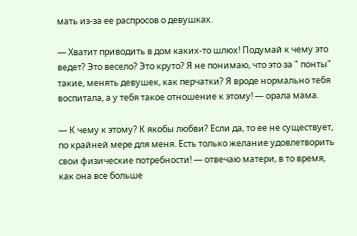мать из-за ее распросов о девушках.

— Хватит приводить в дом каких-то шлюх! Подумай к чему это ведет? Это весело? Это круто? Я не понимаю, что это за " понты" такие, менять девушек, как перчатки? Я вроде нормально тебя воспитала, а у тебя такое отношение к этому! — орала мама.

— К чему к этому? К якобы любви? Если да, то ее не существует, по крайней мере для меня. Есть только желание удовлетворить свои физические потребности! — отвечаю матери, в то время, как она все больше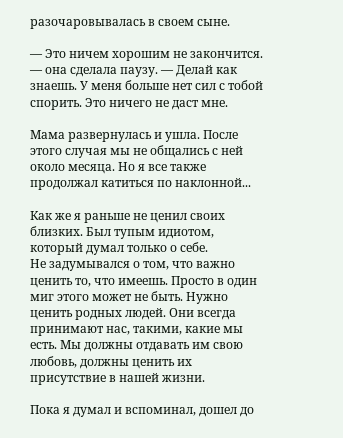разочаровывалась в своем сыне.

— Это ничем хорошим не закончится. — она сделала паузу. — Делай как знаешь. У меня больше нет сил с тобой спорить. Это ничего не даст мне.

Мама развернулась и ушла. После этого случая мы не общались с ней около месяца. Но я все также продолжал катиться по наклонной...

Как же я раньше не ценил своих близких. Был тупым идиотом, который думал только о себе.
Не задумывался о том, что важно ценить то, что имеешь. Просто в один миг этого может не быть. Нужно ценить родных людей. Они всегда принимают нас, такими, какие мы есть. Мы должны отдавать им свою любовь, должны ценить их присутствие в нашей жизни.

Пока я думал и вспоминал, дошел до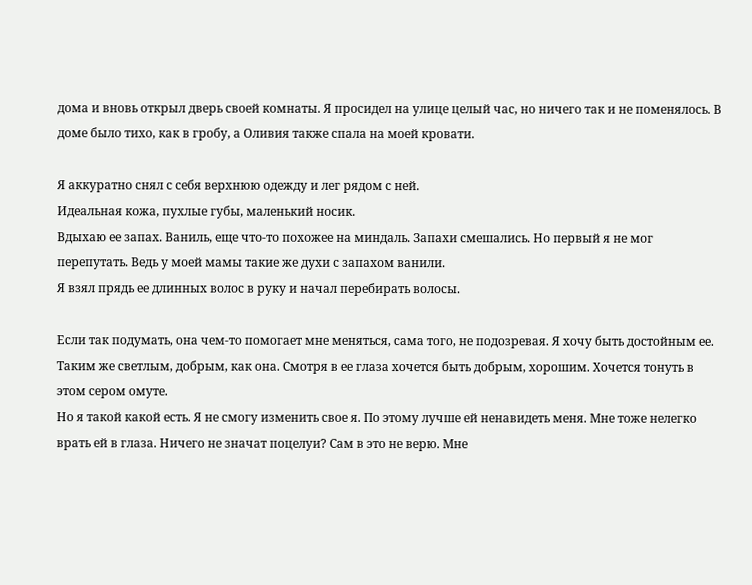дома и вновь открыл дверь своей комнаты. Я просидел на улице целый час, но ничего так и не поменялось. В доме было тихо, как в гробу, а Оливия также спала на моей кровати.

Я аккуратно снял с себя верхнюю одежду и лег рядом с ней.
Идеальная кожа, пухлые губы, маленький носик.
Вдыхаю ее запах. Ваниль, еще что-то похожее на миндаль. Запахи смешались. Но первый я не мог перепутать. Ведь у моей мамы такие же духи с запахом ванили.
Я взял прядь ее длинных волос в руку и начал перебирать волосы.

Если так подумать, она чем-то помогает мне меняться, сама того, не подозревая. Я хочу быть достойным ее. Таким же светлым, добрым, как она. Смотря в ее глаза хочется быть добрым, хорошим. Хочется тонуть в этом сером омуте.
Но я такой какой есть. Я не смогу изменить свое я. По этому лучше ей ненавидеть меня. Мне тоже нелегко врать ей в глаза. Ничего не значат поцелуи? Сам в это не верю. Мне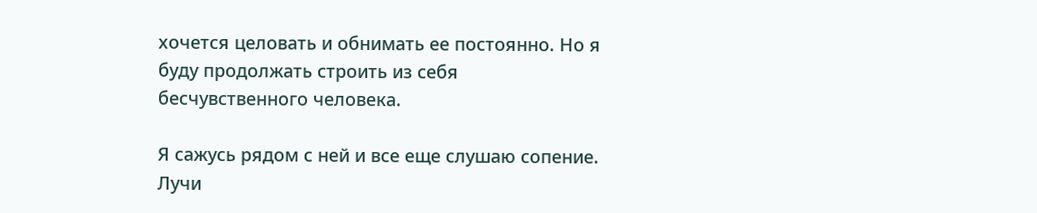хочется целовать и обнимать ее постоянно. Но я буду продолжать строить из себя бесчувственного человека.

Я сажусь рядом с ней и все еще слушаю сопение.
Лучи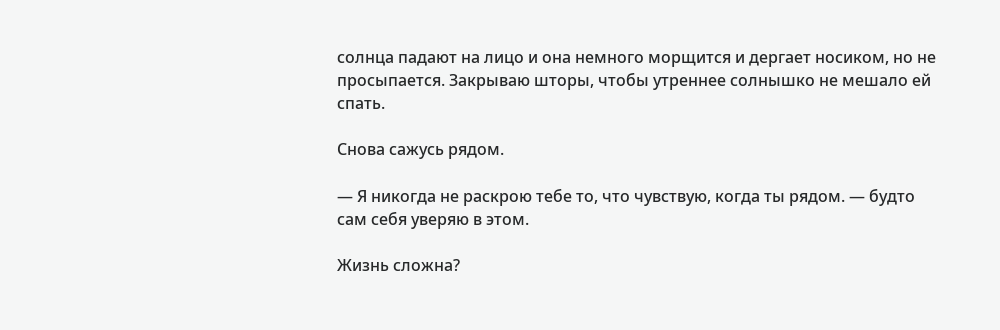солнца падают на лицо и она немного морщится и дергает носиком, но не просыпается. Закрываю шторы, чтобы утреннее солнышко не мешало ей спать.

Снова сажусь рядом.

— Я никогда не раскрою тебе то, что чувствую, когда ты рядом. — будто сам себя уверяю в этом.

Жизнь сложна?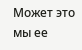Может это мы ее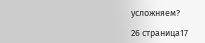усложняем?

26 страница17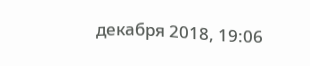декабря 2018, 19:06